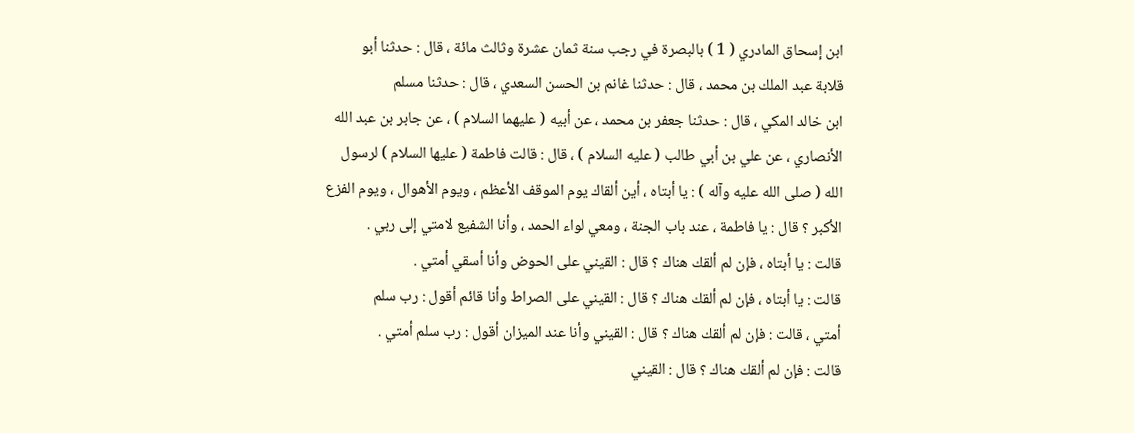ابن إسحاق المادري ( 1 ) بالبصرة في رجب سنة ثمان عشرة وثالث مائة ، قال : حدثنا أبو
قلابة عبد الملك بن محمد ، قال : حدثنا غانم بن الحسن السعدي ، قال : حدثنا مسلم
ابن خالد المكي ، قال : حدثنا جعفر بن محمد ، عن أبيه ( عليهما السلام ) ، عن جابر بن عبد الله
الأنصاري ، عن علي بن أبي طالب ( عليه السلام ) ، قال : قالت فاطمة ( عليها السلام ) لرسول
الله ( صلى الله عليه وآله ) : يا أبتاه ، أين ألقاك يوم الموقف الأعظم ، ويوم الأهوال ، ويوم الفزع
الأكبر ؟ قال : يا فاطمة ، عند باب الجنة ، ومعي لواء الحمد ، وأنا الشفيع لامتي إلى ربي .
قالت : يا أبتاه ، فإن لم ألقك هناك ؟ قال : القيني على الحوض وأنا أسقي أمتي .
قالت : يا أبتاه ، فإن لم ألقك هناك ؟ قال : القيني على الصراط وأنا قائم أقول : رب سلم
أمتي ، قالت : فإن لم ألقك هناك ؟ قال : القيني وأنا عند الميزان أقول : رب سلم أمتي .
قالت : فإن لم ألقك هناك ؟ قال : القيني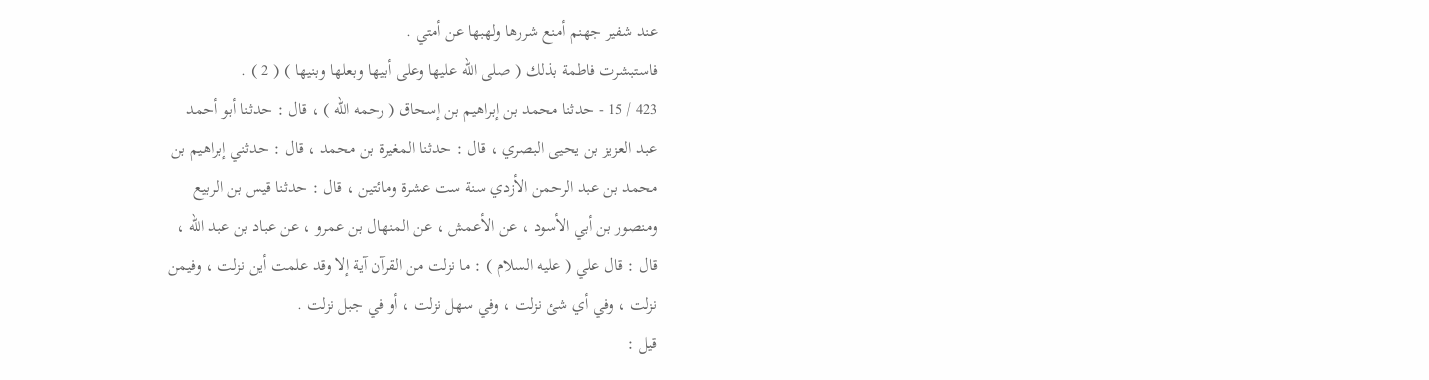عند شفير جهنم أمنع شررها ولهبها عن أمتي .
فاستبشرت فاطمة بذلك ( صلى الله عليها وعلى أبيها وبعلها وبنيها ) ( 2 ) .
423 / 15 - حدثنا محمد بن إبراهيم بن إسحاق ( رحمه الله ) ، قال : حدثنا أبو أحمد
عبد العزيز بن يحيى البصري ، قال : حدثنا المغيرة بن محمد ، قال : حدثني إبراهيم بن
محمد بن عبد الرحمن الأزدي سنة ست عشرة ومائتين ، قال : حدثنا قيس بن الربيع
ومنصور بن أبي الأسود ، عن الأعمش ، عن المنهال بن عمرو ، عن عباد بن عبد الله ،
قال : قال علي ( عليه السلام ) : ما نزلت من القرآن آية إلا وقد علمت أين نزلت ، وفيمن
نزلت ، وفي أي شئ نزلت ، وفي سهل نزلت ، أو في جبل نزلت .
قيل :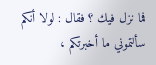فما نزل فيك ؟ فقال : لولا أنكم سألتموني ما أخبرتكم ،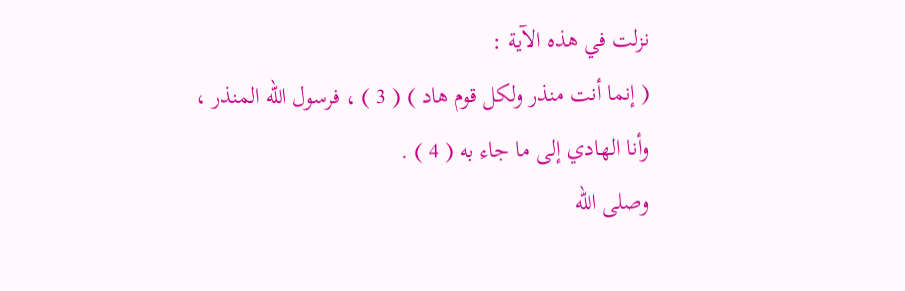نزلت في هذه الآية :
( إنما أنت منذر ولكل قوم هاد ) ( 3 ) ، فرسول الله المنذر ، وأنا الهادي إلى ما جاء به ( 4 ) .
وصلى الله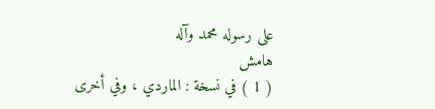على رسوله محمد وآله
هامش
( 1 ) في نسخة : الماردي ، وفي أخرى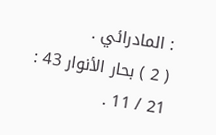: المادرائي .
( 2 ) بحار الأنوار 43 : 21 / 11 .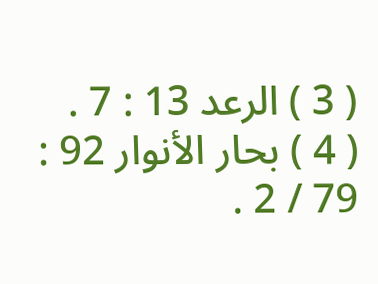( 3 ) الرعد 13 : 7 .
( 4 ) بحار الأنوار 92 : 79 / 2 .